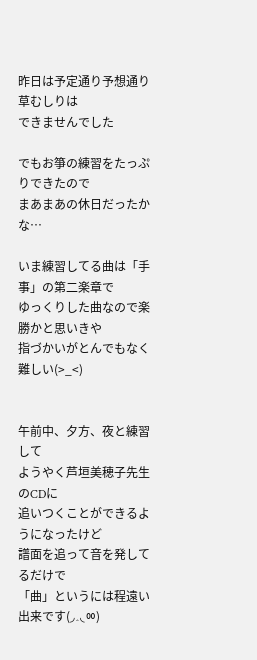昨日は予定通り予想通り草むしりは
できませんでした

でもお箏の練習をたっぷりできたので
まあまあの休日だったかな…

いま練習してる曲は「手事」の第二楽章で
ゆっくりした曲なので楽勝かと思いきや
指づかいがとんでもなく難しい(>_<)


午前中、夕方、夜と練習して
ようやく芦垣美穂子先生のCDに
追いつくことができるようになったけど
譜面を追って音を発してるだけで
「曲」というには程遠い出来です(◞‸◟ㆀ)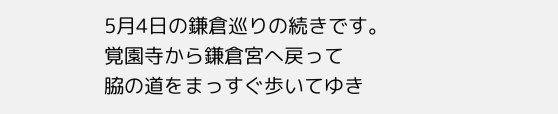5月4日の鎌倉巡りの続きです。
覚園寺から鎌倉宮へ戻って
脇の道をまっすぐ歩いてゆき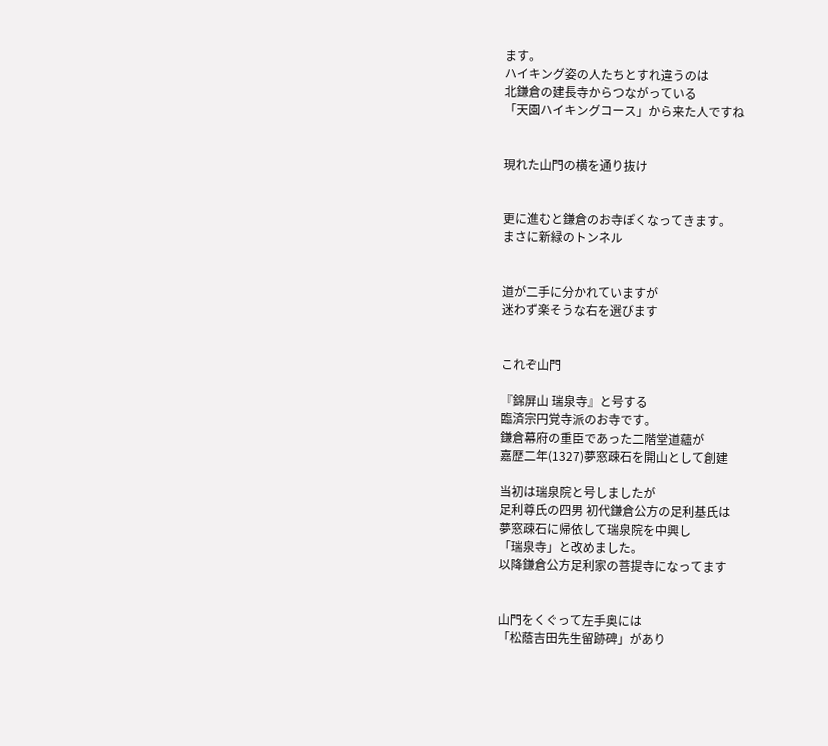ます。
ハイキング姿の人たちとすれ違うのは
北鎌倉の建長寺からつながっている
「天園ハイキングコース」から来た人ですね


現れた山門の横を通り抜け


更に進むと鎌倉のお寺ぽくなってきます。
まさに新緑のトンネル


道が二手に分かれていますが
迷わず楽そうな右を選びます


これぞ山門

『錦屏山 瑞泉寺』と号する
臨済宗円覚寺派のお寺です。
鎌倉幕府の重臣であった二階堂道蘊が
嘉歴二年(1327)夢窓疎石を開山として創建

当初は瑞泉院と号しましたが
足利尊氏の四男 初代鎌倉公方の足利基氏は
夢窓疎石に帰依して瑞泉院を中興し
「瑞泉寺」と改めました。
以降鎌倉公方足利家の菩提寺になってます


山門をくぐって左手奥には
「松蔭吉田先生留跡碑」があり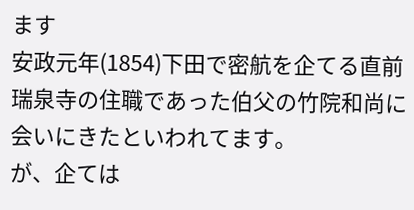ます
安政元年(1854)下田で密航を企てる直前
瑞泉寺の住職であった伯父の竹院和尚に
会いにきたといわれてます。
が、企ては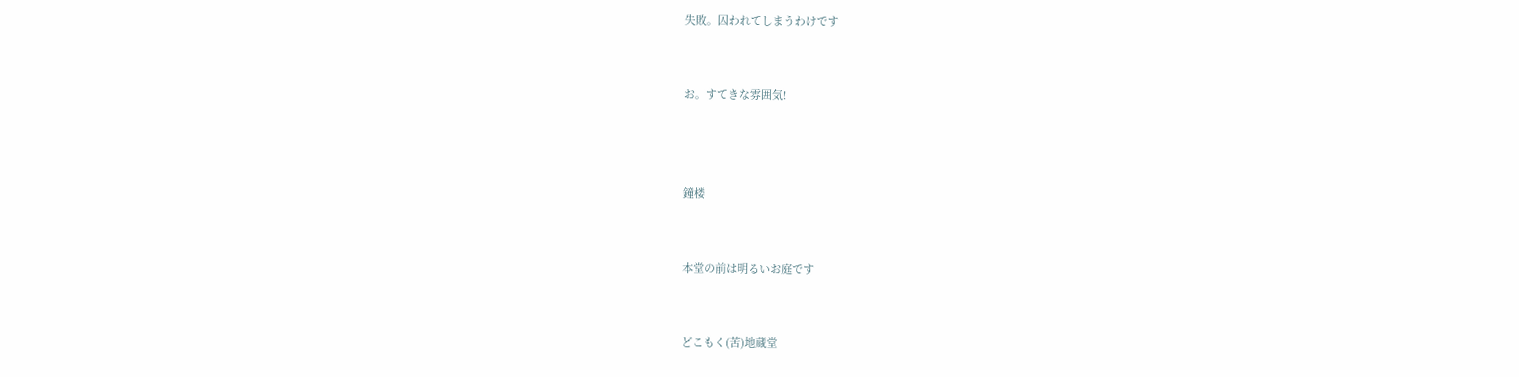失敗。囚われてしまうわけです


お。すてきな雰囲気!



鐘楼


本堂の前は明るいお庭です


どこもく(苦)地蔵堂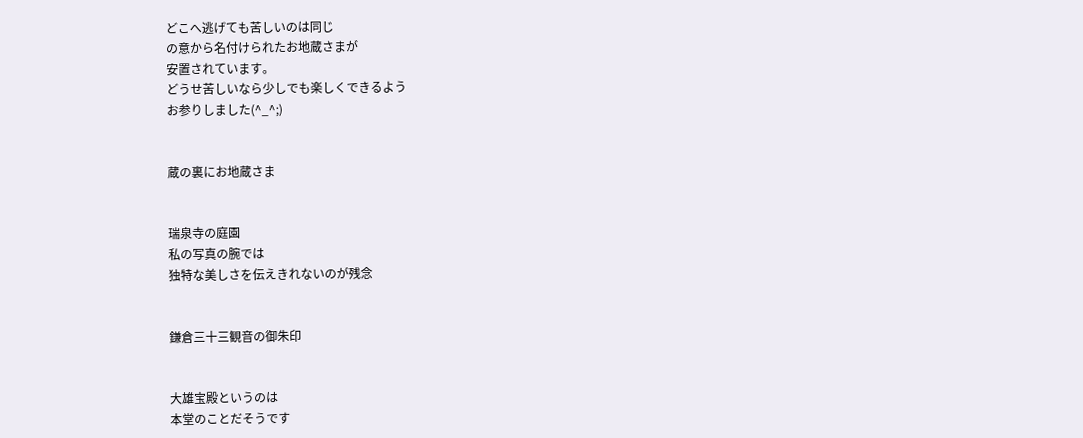どこへ逃げても苦しいのは同じ
の意から名付けられたお地蔵さまが
安置されています。
どうせ苦しいなら少しでも楽しくできるよう
お参りしました(^_^;)


蔵の裏にお地蔵さま


瑞泉寺の庭園
私の写真の腕では
独特な美しさを伝えきれないのが残念


鎌倉三十三観音の御朱印


大雄宝殿というのは
本堂のことだそうです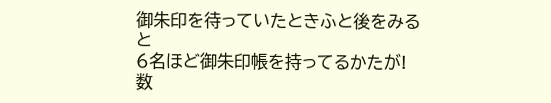御朱印を待っていたときふと後をみると
6名ほど御朱印帳を持ってるかたが!
数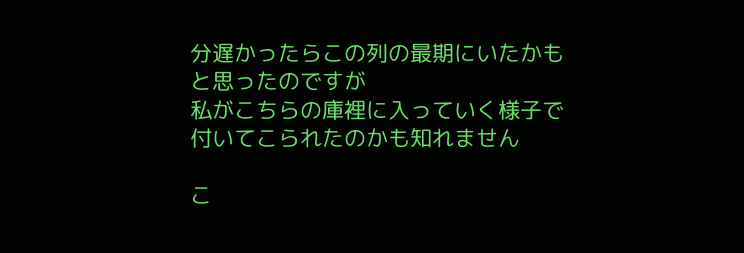分遅かったらこの列の最期にいたかも
と思ったのですが
私がこちらの庫裡に入っていく様子で
付いてこられたのかも知れません

こ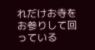れだけお寺をお参りして回っている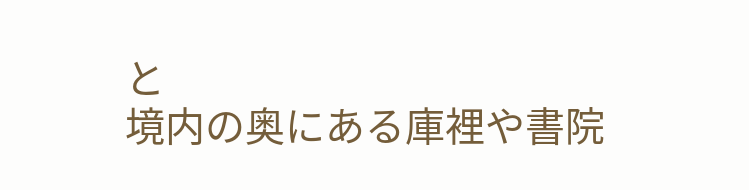と
境内の奥にある庫裡や書院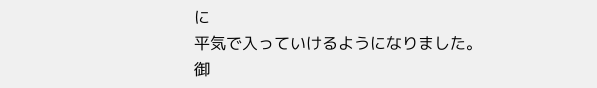に
平気で入っていけるようになりました。
御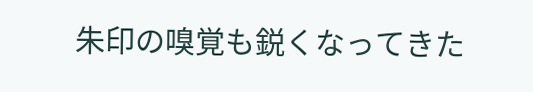朱印の嗅覚も鋭くなってきた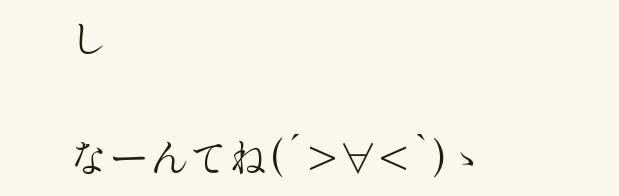し

なーんてね(´>∀<`)ゝ